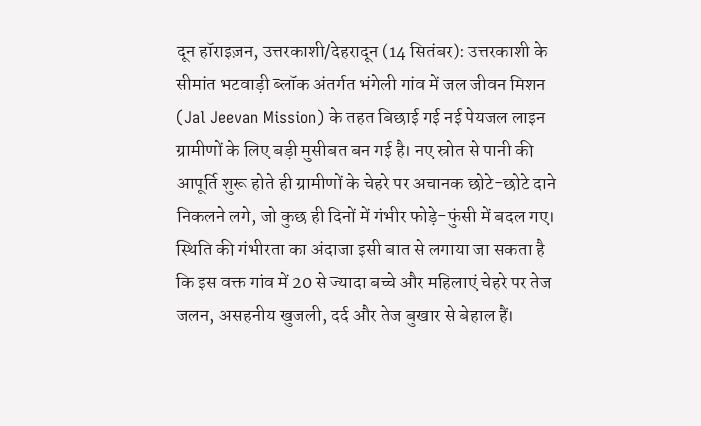दून हॉराइज़न, उत्तरकाशी/देहरादून (14 सितंबर): उत्तरकाशी के सीमांत भटवाड़ी ब्लॉक अंतर्गत भंगेली गांव में जल जीवन मिशन (Jal Jeevan Mission) के तहत बिछाई गई नई पेयजल लाइन ग्रामीणों के लिए बड़ी मुसीबत बन गई है। नए स्रोत से पानी की आपूर्ति शुरू होते ही ग्रामीणों के चेहरे पर अचानक छोटे-छोटे दाने निकलने लगे, जो कुछ ही दिनों में गंभीर फोड़े-फुंसी में बदल गए।
स्थिति की गंभीरता का अंदाजा इसी बात से लगाया जा सकता है कि इस वक्त गांव में 20 से ज्यादा बच्चे और महिलाएं चेहरे पर तेज जलन, असहनीय खुजली, दर्द और तेज बुखार से बेहाल हैं।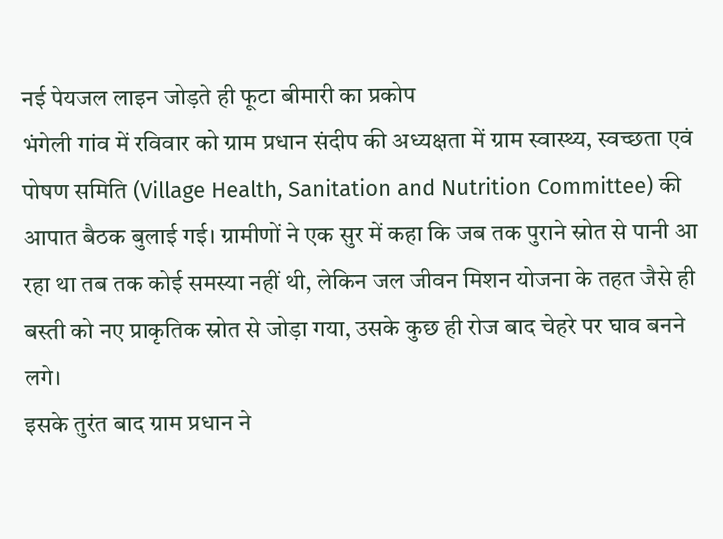नई पेयजल लाइन जोड़ते ही फूटा बीमारी का प्रकोप
भंगेली गांव में रविवार को ग्राम प्रधान संदीप की अध्यक्षता में ग्राम स्वास्थ्य, स्वच्छता एवं पोषण समिति (Village Health, Sanitation and Nutrition Committee) की आपात बैठक बुलाई गई। ग्रामीणों ने एक सुर में कहा कि जब तक पुराने स्रोत से पानी आ रहा था तब तक कोई समस्या नहीं थी, लेकिन जल जीवन मिशन योजना के तहत जैसे ही बस्ती को नए प्राकृतिक स्रोत से जोड़ा गया, उसके कुछ ही रोज बाद चेहरे पर घाव बनने लगे।
इसके तुरंत बाद ग्राम प्रधान ने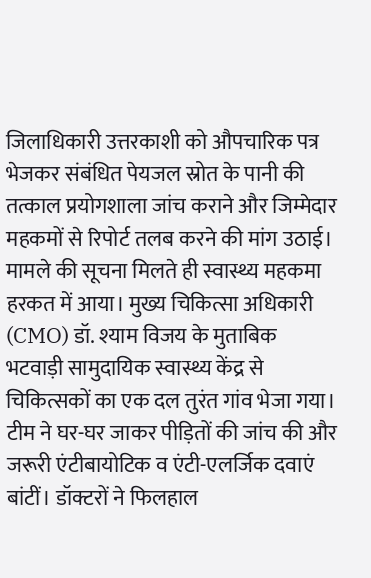जिलाधिकारी उत्तरकाशी को औपचारिक पत्र भेजकर संबंधित पेयजल स्रोत के पानी की तत्काल प्रयोगशाला जांच कराने और जिम्मेदार महकमों से रिपोर्ट तलब करने की मांग उठाई।
मामले की सूचना मिलते ही स्वास्थ्य महकमा हरकत में आया। मुख्य चिकित्सा अधिकारी (CMO) डॉ. श्याम विजय के मुताबिक भटवाड़ी सामुदायिक स्वास्थ्य केंद्र से चिकित्सकों का एक दल तुरंत गांव भेजा गया। टीम ने घर-घर जाकर पीड़ितों की जांच की और जरूरी एंटीबायोटिक व एंटी-एलर्जिक दवाएं बांटीं। डॉक्टरों ने फिलहाल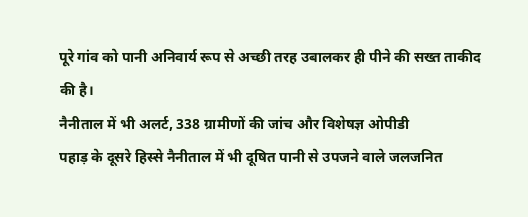पूरे गांव को पानी अनिवार्य रूप से अच्छी तरह उबालकर ही पीने की सख्त ताकीद की है।
नैनीताल में भी अलर्ट, 338 ग्रामीणों की जांच और विशेषज्ञ ओपीडी
पहाड़ के दूसरे हिस्से नैनीताल में भी दूषित पानी से उपजने वाले जलजनित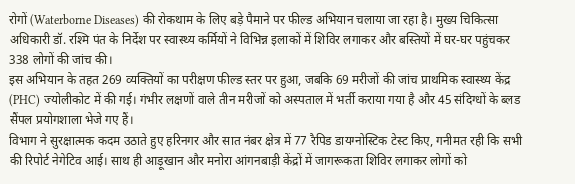रोगों (Waterborne Diseases) की रोकथाम के लिए बड़े पैमाने पर फील्ड अभियान चलाया जा रहा है। मुख्य चिकित्सा अधिकारी डॉ. रश्मि पंत के निर्देश पर स्वास्थ्य कर्मियों ने विभिन्न इलाकों में शिविर लगाकर और बस्तियों में घर-घर पहुंचकर 338 लोगों की जांच की।
इस अभियान के तहत 269 व्यक्तियों का परीक्षण फील्ड स्तर पर हुआ, जबकि 69 मरीजों की जांच प्राथमिक स्वास्थ्य केंद्र (PHC) ज्योलीकोट में की गई। गंभीर लक्षणों वाले तीन मरीजों को अस्पताल में भर्ती कराया गया है और 45 संदिग्धों के ब्लड सैंपल प्रयोगशाला भेजे गए हैं।
विभाग ने सुरक्षात्मक कदम उठाते हुए हरिनगर और सात नंबर क्षेत्र में 77 रैपिड डायग्नोस्टिक टेस्ट किए, गनीमत रही कि सभी की रिपोर्ट नेगेटिव आई। साथ ही आड़ूखान और मनोरा आंगनबाड़ी केंद्रों में जागरूकता शिविर लगाकर लोगों को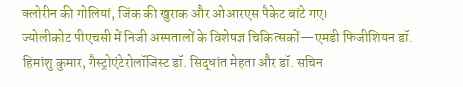क्लोरीन की गोलियां, जिंक की खुराक और ओआरएस पैकेट बांटे गए।
ज्योलीकोट पीएचसी में निजी अस्पतालों के विशेषज्ञ चिकित्सकों—एमडी फिजीशियन डॉ. हिमांशु कुमार, गैस्ट्रोएंटेरोलॉजिस्ट डॉ. सिद्धांत मेहता और डॉ. सचिन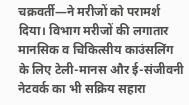चक्रवर्ती—ने मरीजों को परामर्श दिया। विभाग मरीजों की लगातार मानसिक व चिकित्सीय काउंसलिंग के लिए टेली-मानस और ई-संजीवनी नेटवर्क का भी सक्रिय सहारा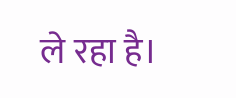ले रहा है।